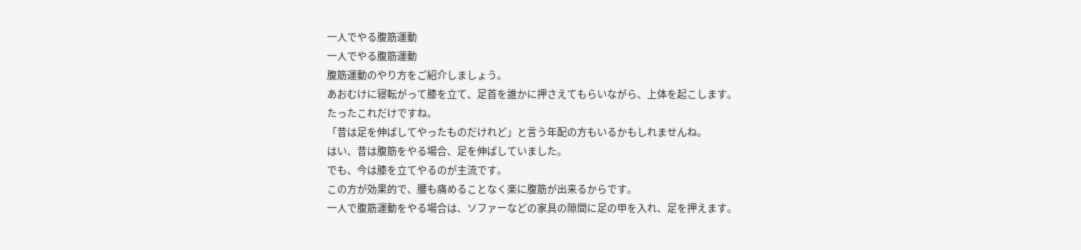一人でやる腹筋運動
一人でやる腹筋運動
腹筋運動のやり方をご紹介しましょう。
あおむけに寝転がって膝を立て、足首を誰かに押さえてもらいながら、上体を起こします。
たったこれだけですね。
「昔は足を伸ばしてやったものだけれど」と言う年配の方もいるかもしれませんね。
はい、昔は腹筋をやる場合、足を伸ばしていました。
でも、今は膝を立てやるのが主流です。
この方が効果的で、腰も痛めることなく楽に腹筋が出来るからです。
一人で腹筋運動をやる場合は、ソファーなどの家具の隙間に足の甲を入れ、足を押えます。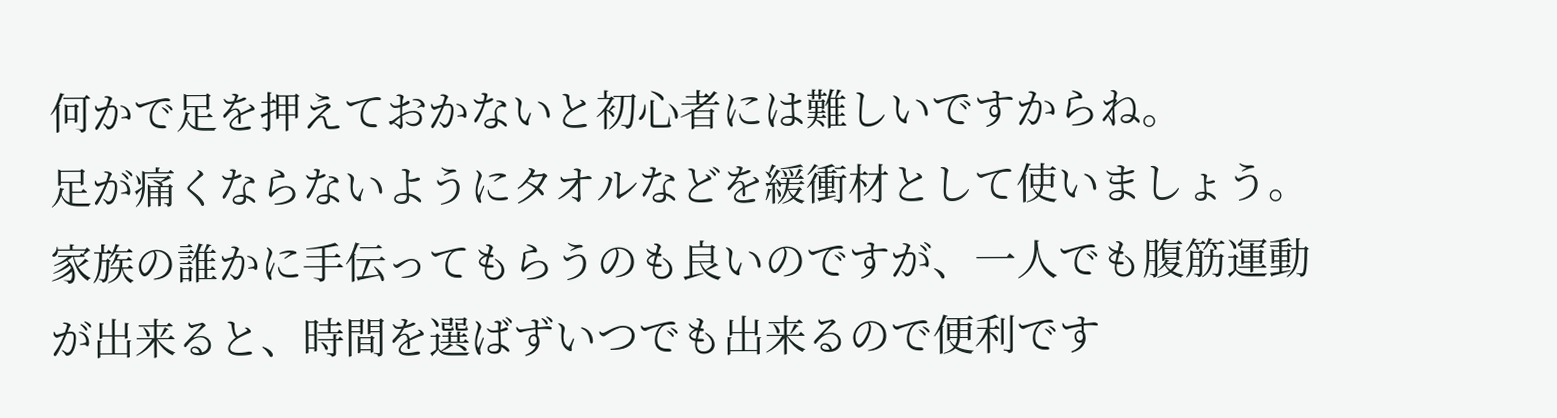何かで足を押えておかないと初心者には難しいですからね。
足が痛くならないようにタオルなどを緩衝材として使いましょう。
家族の誰かに手伝ってもらうのも良いのですが、一人でも腹筋運動が出来ると、時間を選ばずいつでも出来るので便利です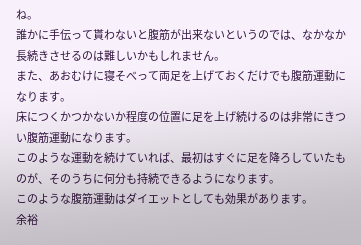ね。
誰かに手伝って貰わないと腹筋が出来ないというのでは、なかなか長続きさせるのは難しいかもしれません。
また、あおむけに寝そべって両足を上げておくだけでも腹筋運動になります。
床につくかつかないか程度の位置に足を上げ続けるのは非常にきつい腹筋運動になります。
このような運動を続けていれば、最初はすぐに足を降ろしていたものが、そのうちに何分も持続できるようになります。
このような腹筋運動はダイエットとしても効果があります。
余裕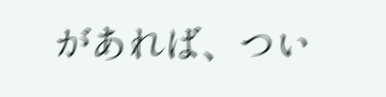があれば、つい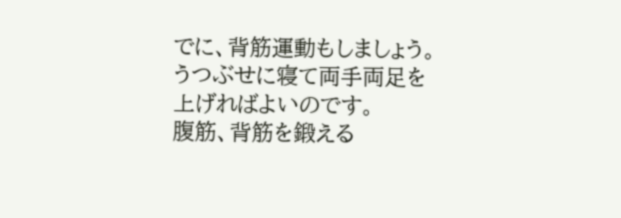でに、背筋運動もしましょう。
うつぶせに寝て両手両足を上げればよいのです。
腹筋、背筋を鍛える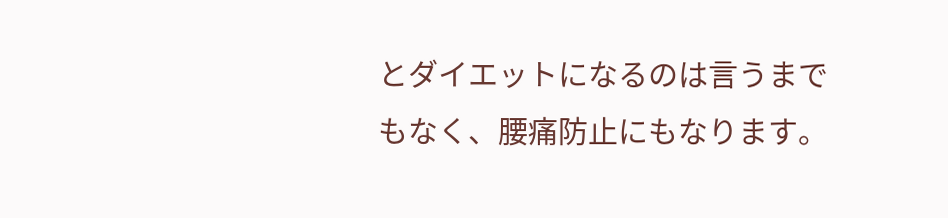とダイエットになるのは言うまでもなく、腰痛防止にもなります。